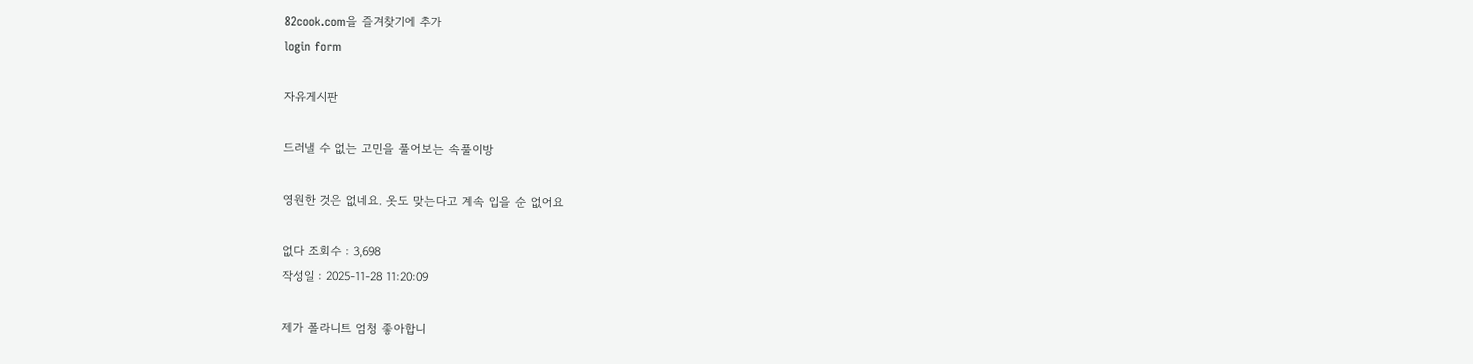82cook.com을 즐겨찾기에 추가
login form

자유게시판

드러낼 수 없는 고민을 풀어보는 속풀이방

영원한 것은 없네요. 옷도 맞는다고 계속 입을 순 없어요

없다 조회수 : 3,698
작성일 : 2025-11-28 11:20:09

제가 폴라니트 엄청 좋아합니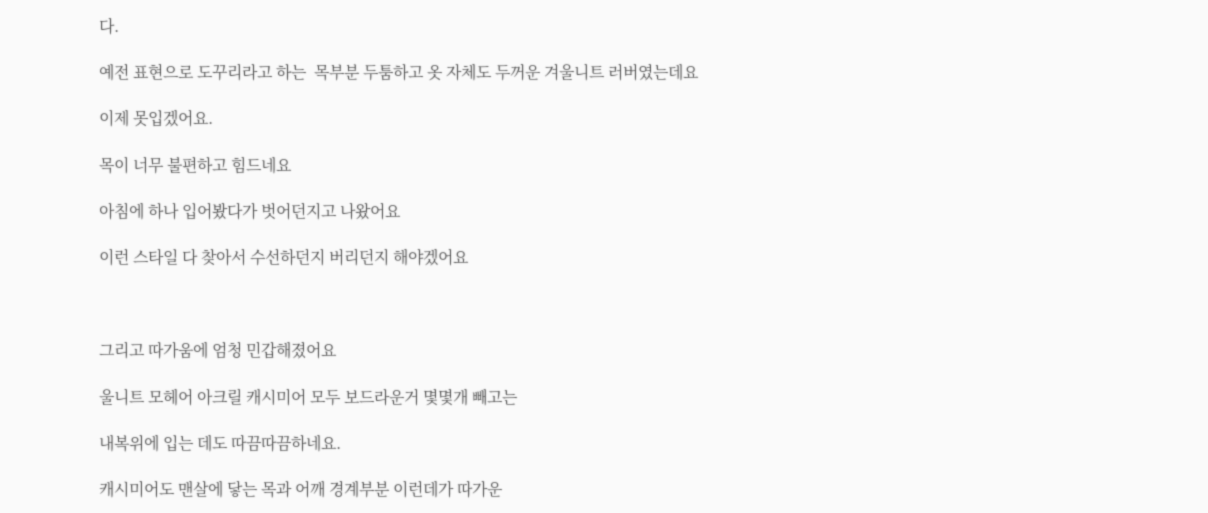다.

예전 표현으로 도꾸리라고 하는  목부분 두툼하고 옷 자체도 두꺼운 겨울니트 러버였는데요

이제 못입겠어요.

목이 너무 불편하고 힘드네요

아침에 하나 입어봤다가 벗어던지고 나왔어요

이런 스타일 다 찾아서 수선하던지 버리던지 해야겠어요



그리고 따가움에 엄청 민갑해졌어요

울니트 모헤어 아크릴 캐시미어 모두 보드라운거 몇몇개 빼고는

내복위에 입는 데도 따끔따끔하네요.

캐시미어도 맨살에 닿는 목과 어깨 경계부분 이런데가 따가운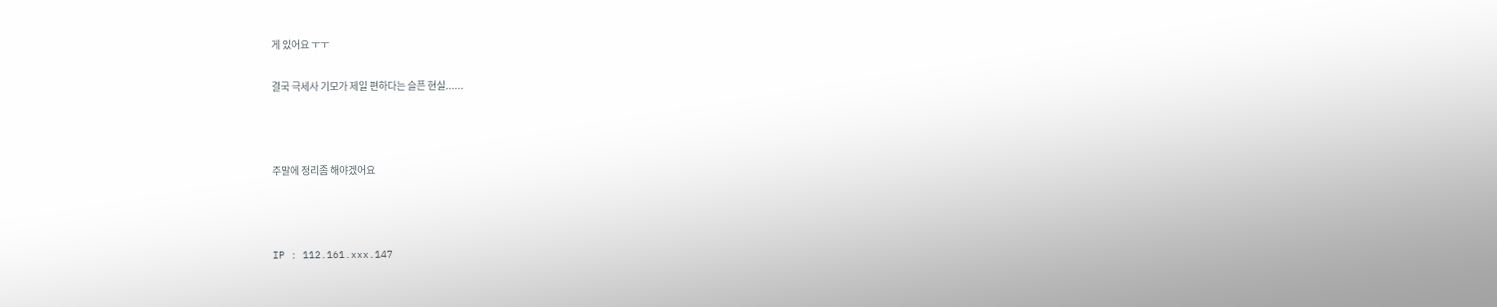게 있어요 ㅜㅜ

결국 극세사 기모가 제일 편하다는 슬픈 현실......



주말에 정리좀 해야겠어요



IP : 112.161.xxx.147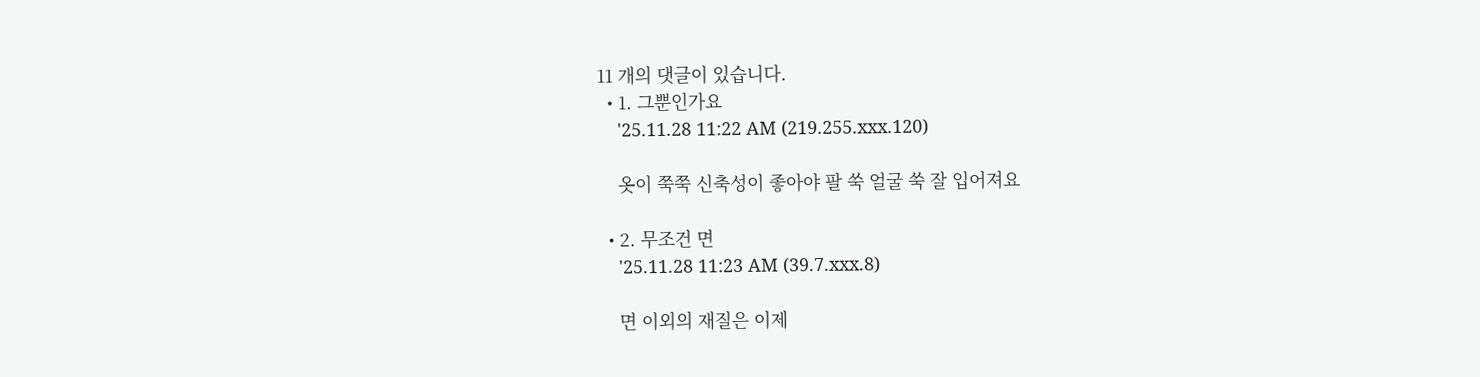11 개의 댓글이 있습니다.
  • 1. 그뿐인가요
    '25.11.28 11:22 AM (219.255.xxx.120)

    옷이 쭉쭉 신축성이 좋아야 팔 쑥 얼굴 쑥 잘 입어져요

  • 2. 무조건 면
    '25.11.28 11:23 AM (39.7.xxx.8)

    면 이외의 재질은 이제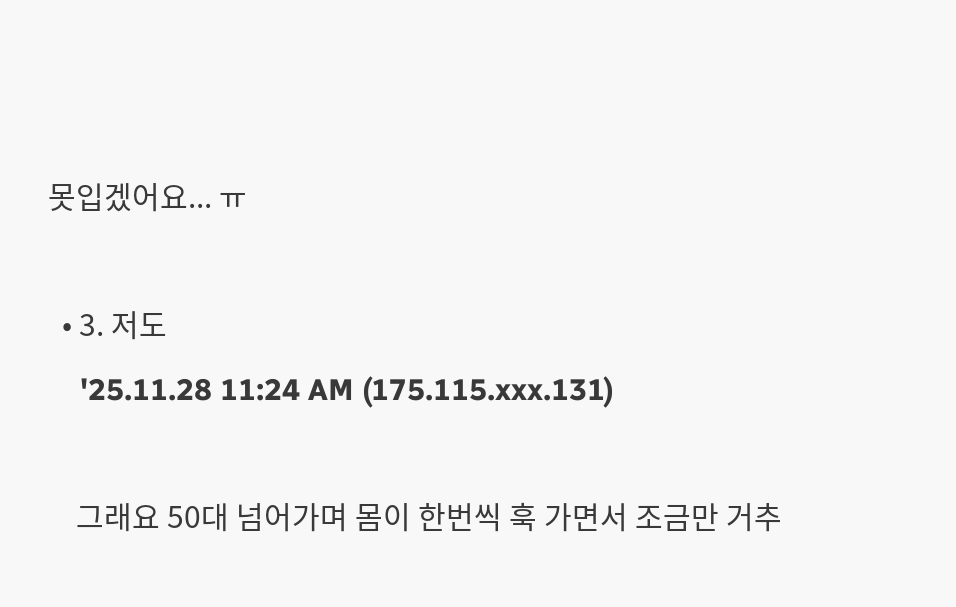못입겠어요... ㅠ

  • 3. 저도
    '25.11.28 11:24 AM (175.115.xxx.131)

    그래요 50대 넘어가며 몸이 한번씩 훅 가면서 조금만 거추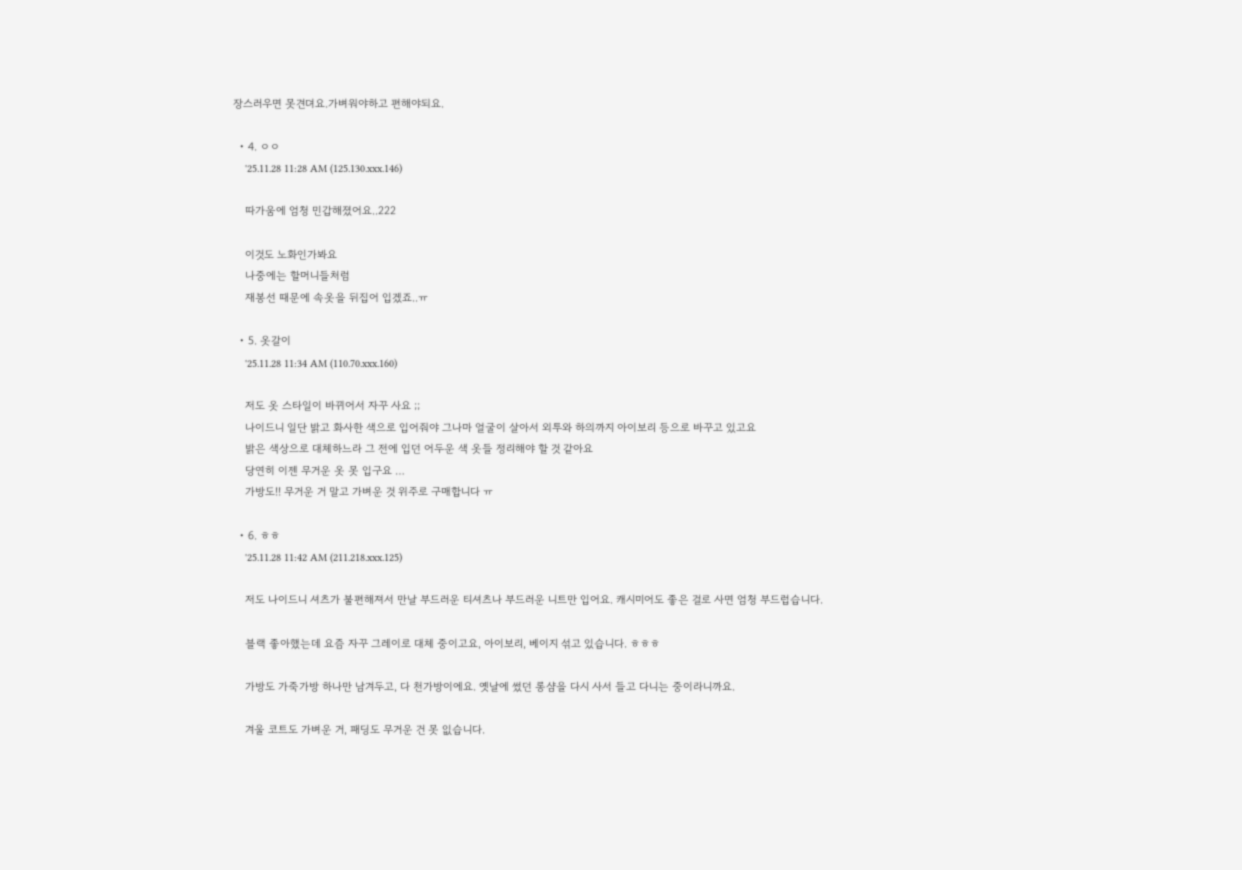장스러우면 못견뎌요.가벼워야하고 편해야되요.

  • 4. ㅇㅇ
    '25.11.28 11:28 AM (125.130.xxx.146)

    따가움에 엄청 민갑해졌어요..222

    이것도 노화인가봐요
    나중에는 할머니들처럼
    재봉선 때문에 속옷을 뒤집어 입겠죠..ㅠ

  • 5. 옷갈이
    '25.11.28 11:34 AM (110.70.xxx.160)

    저도 옷 스타일이 바뀌어서 자꾸 사요 ;;
    나이드니 일단 밝고 화사한 색으로 입어줘야 그나마 얼굴이 살아서 외투와 하의까지 아이보리 등으로 바꾸고 있고요
    밝은 색상으로 대체하느라 그 전에 입던 어두운 색 옷들 정리해야 할 것 같아요
    당연히 이젠 무거운 옷 못 입구요 …
    가방도!! 무거운 거 말고 가벼운 것 위주로 구매합니다 ㅠ

  • 6. ㅎㅎ
    '25.11.28 11:42 AM (211.218.xxx.125)

    저도 나이드니 셔츠가 불편해져서 만날 부드러운 티셔츠나 부드러운 니트만 입어요. 캐시미어도 좋은 걸로 사면 엄청 부드럽습니다.

    블랙 좋아했는데 요즘 자꾸 그레이로 대체 중이고요, 아이보리, 베이지 섞고 있습니다. ㅎㅎㅎ

    가방도 가죽가방 하나만 남겨두고, 다 천가방이에요. 옛날에 썼던 롱샴을 다시 사서 들고 다니는 중이라니까요.

    겨울 코트도 가벼운 거, 패딩도 무거운 건 못 잆습니다.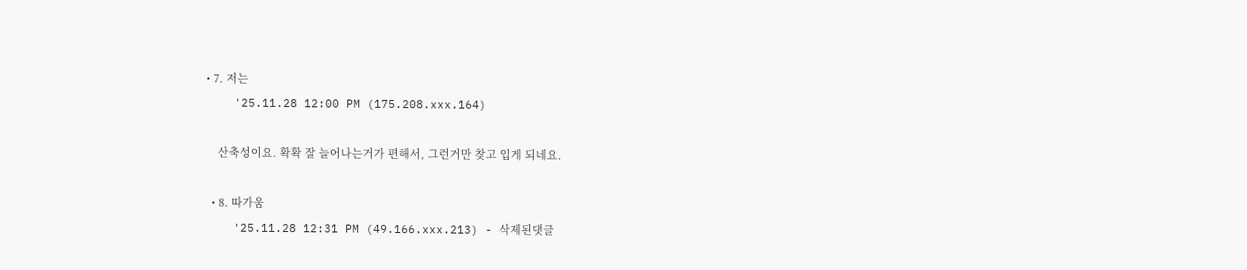• 7. 저는
    '25.11.28 12:00 PM (175.208.xxx.164)

    산축성이요. 확확 잘 늘어나는거가 편해서, 그런거만 찾고 입게 되네요.

  • 8. 따가움
    '25.11.28 12:31 PM (49.166.xxx.213) - 삭제된댓글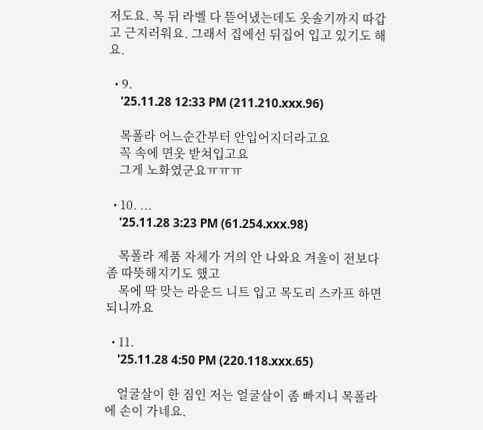저도요. 목 뒤 라벨 다 뜯어냈는데도 옷솔기까지 따갑고 근지러워요. 그래서 집에선 뒤집어 입고 있기도 해요.

  • 9.
    '25.11.28 12:33 PM (211.210.xxx.96)

    목폴라 어느순간부터 안입어지더라고요
    꼭 속에 면옷 받쳐입고요
    그게 노화였군요ㅠㅠㅠ

  • 10. ...
    '25.11.28 3:23 PM (61.254.xxx.98)

    목폴라 제품 자체가 거의 안 나와요 겨울이 전보다 좀 따뜻해지기도 했고
    목에 딱 맞는 라운드 니트 입고 목도리 스카프 하면 되니까요

  • 11.
    '25.11.28 4:50 PM (220.118.xxx.65)

    얼굴살이 한 짐인 저는 얼굴살이 좀 빠지니 목폴라에 손이 가네요.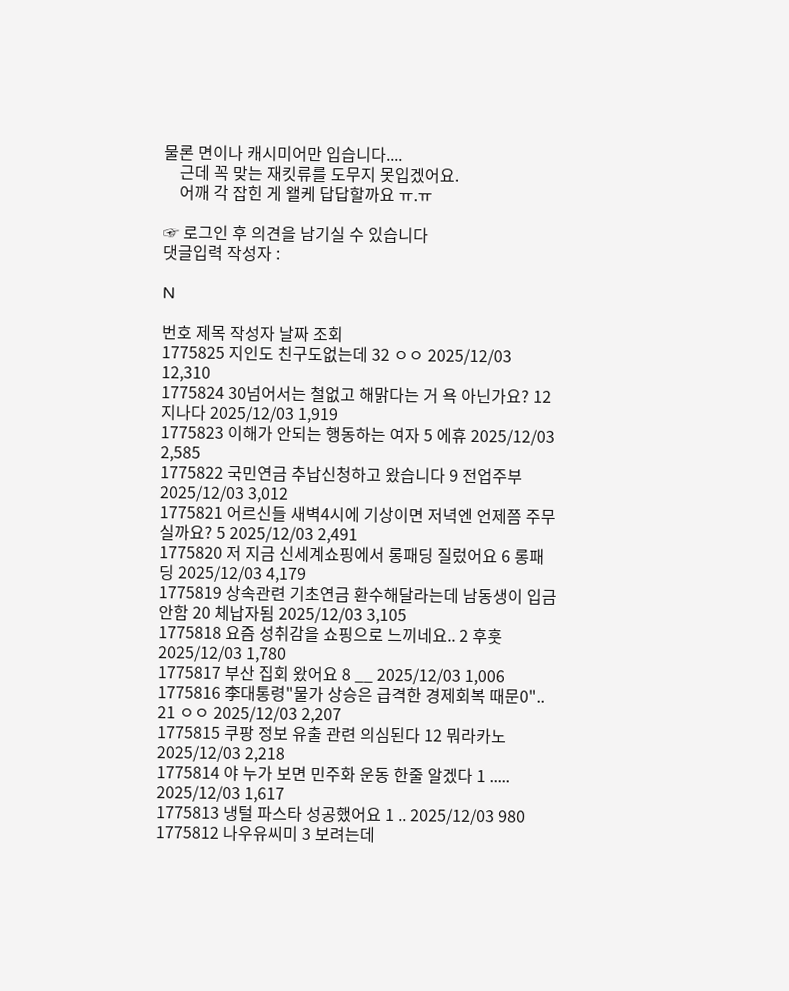물론 면이나 캐시미어만 입습니다....
    근데 꼭 맞는 재킷류를 도무지 못입겠어요.
    어깨 각 잡힌 게 왤케 답답할까요 ㅠ.ㅠ

☞ 로그인 후 의견을 남기실 수 있습니다
댓글입력 작성자 :

N

번호 제목 작성자 날짜 조회
1775825 지인도 친구도없는데 32 ㅇㅇ 2025/12/03 12,310
1775824 30넘어서는 철없고 해맑다는 거 욕 아닌가요? 12 지나다 2025/12/03 1,919
1775823 이해가 안되는 행동하는 여자 5 에휴 2025/12/03 2,585
1775822 국민연금 추납신청하고 왔습니다 9 전업주부 2025/12/03 3,012
1775821 어르신들 새벽4시에 기상이면 저녁엔 언제쯤 주무실까요? 5 2025/12/03 2,491
1775820 저 지금 신세계쇼핑에서 롱패딩 질렀어요 6 롱패딩 2025/12/03 4,179
1775819 상속관련 기초연금 환수해달라는데 남동생이 입금안함 20 체납자됨 2025/12/03 3,105
1775818 요즘 성취감을 쇼핑으로 느끼네요.. 2 후훗 2025/12/03 1,780
1775817 부산 집회 왔어요 8 __ 2025/12/03 1,006
1775816 李대통령"물가 상승은 급격한 경제회복 때문0".. 21 ㅇㅇ 2025/12/03 2,207
1775815 쿠팡 정보 유출 관련 의심된다 12 뭐라카노 2025/12/03 2,218
1775814 야 누가 보면 민주화 운동 한줄 알겠다 1 ..... 2025/12/03 1,617
1775813 냉털 파스타 성공했어요 1 .. 2025/12/03 980
1775812 나우유씨미 3 보려는데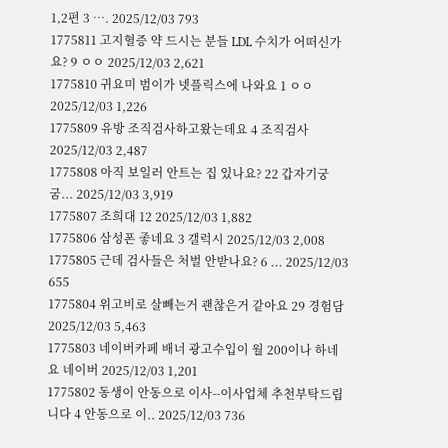1,2편 3 …. 2025/12/03 793
1775811 고지혈증 약 드시는 분들 LDL 수치가 어떠신가요? 9 ㅇㅇ 2025/12/03 2,621
1775810 귀요미 범이가 넷플릭스에 나와요 1 ㅇㅇ 2025/12/03 1,226
1775809 유방 조직검사하고왔는데요 4 조직검사 2025/12/03 2,487
1775808 아직 보일러 안트는 집 있나요? 22 갑자기궁굼... 2025/12/03 3,919
1775807 조희대 12 2025/12/03 1,882
1775806 삼성폰 좋네요 3 갤럭시 2025/12/03 2,008
1775805 근데 검사들은 처벌 안받나요? 6 ... 2025/12/03 655
1775804 위고비로 살빼는거 괜찮은거 같아요 29 경험담 2025/12/03 5,463
1775803 네이버카페 배너 광고수입이 월 200이나 하네요 네이버 2025/12/03 1,201
1775802 동생이 안동으로 이사--이사업체 추천부탁드립니다 4 안동으로 이.. 2025/12/03 736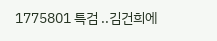1775801 특검 ..김건희에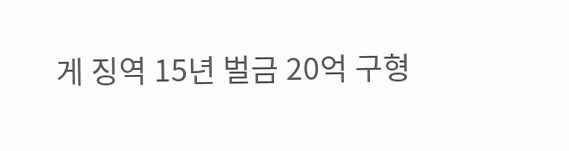게 징역 15년 벌금 20억 구형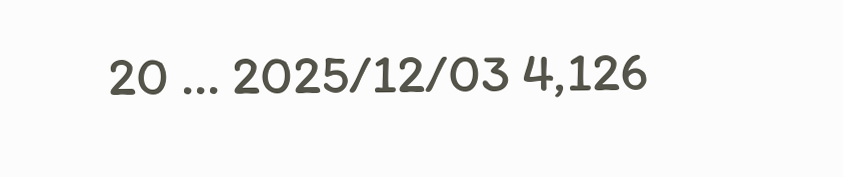20 ... 2025/12/03 4,126